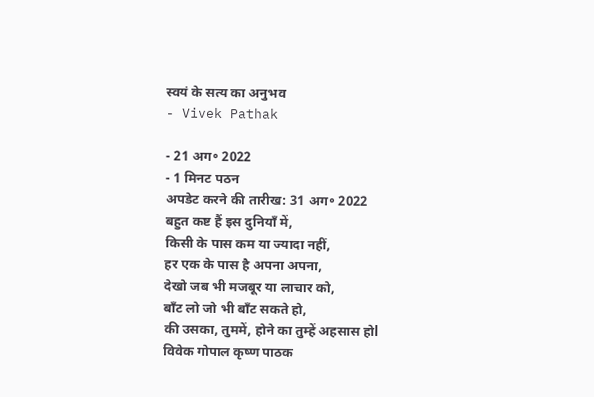स्वयं के सत्य का अनुभव
- Vivek Pathak

- 21 अग॰ 2022
- 1 मिनट पठन
अपडेट करने की तारीख: 31 अग॰ 2022
बहुत कष्ट हैं इस दुनियाँ में,
किसी के पास कम या ज्यादा नहीं,
हर एक के पास है अपना अपना,
देखो जब भी मजबूर या लाचार को,
बाँट लो जो भी बाँट सकते हो,
की उसका, तुममें, होने का तुम्हें अहसास होl
विवेक गोपाल कृष्ण पाठक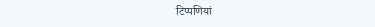टिप्पणियां